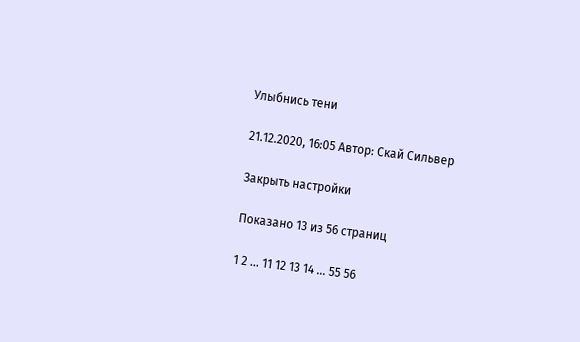Улыбнись тени

21.12.2020, 16:05 Автор: Скай Сильвер

Закрыть настройки

Показано 13 из 56 страниц

1 2 ... 11 12 13 14 ... 55 56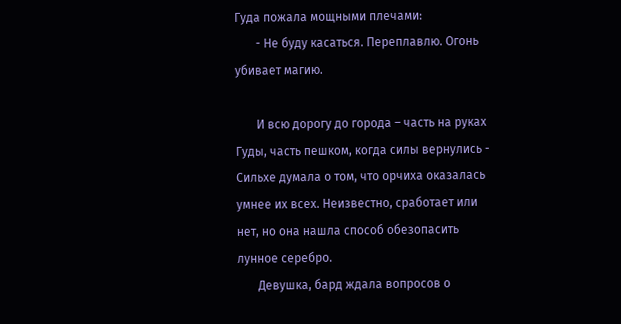Гуда пожала мощными плечами:
       - Не буду касаться. Переплавлю. Огонь убивает магию.

       И всю дорогу до города – часть на руках Гуды, часть пешком, когда силы вернулись - Сильхе думала о том, что орчиха оказалась умнее их всех. Неизвестно, сработает или нет, но она нашла способ обезопасить лунное серебро.
       Девушка, бард ждала вопросов о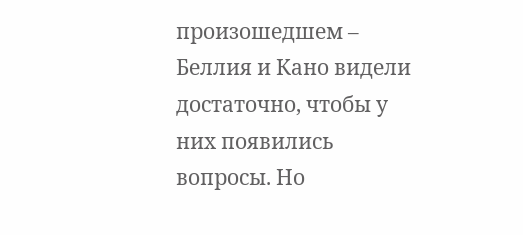произошедшем – Беллия и Кано видели достаточно, чтобы у них появились вопросы. Но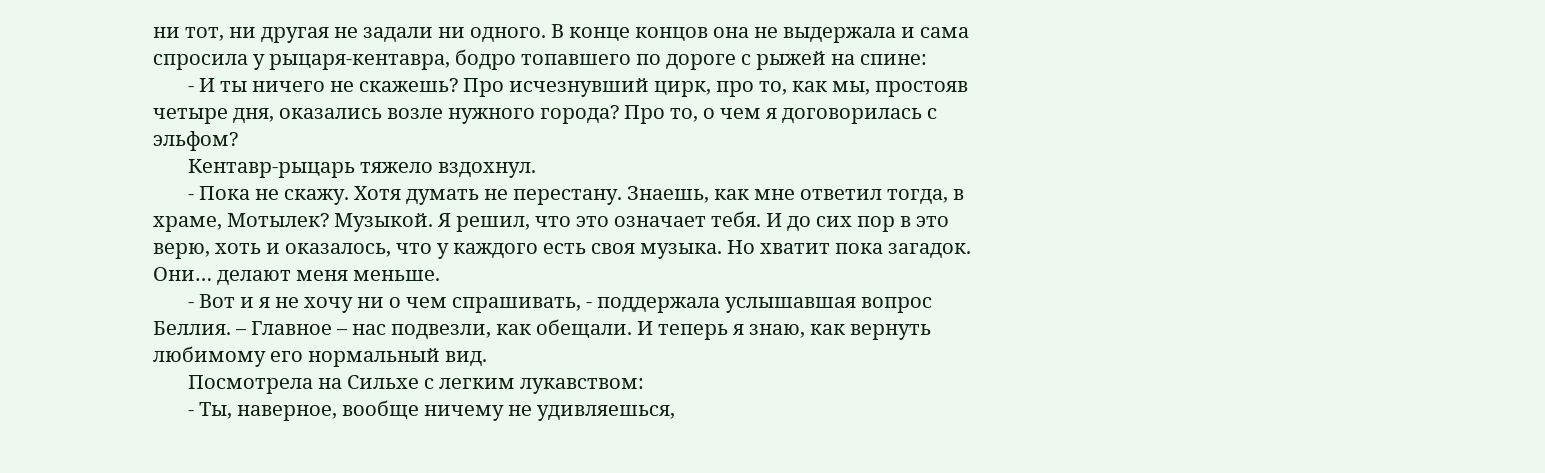ни тот, ни другая не задали ни одного. В конце концов она не выдержала и сама спросила у рыцаря-кентавра, бодро топавшего по дороге с рыжей на спине:
       - И ты ничего не скажешь? Про исчезнувший цирк, про то, как мы, простояв четыре дня, оказались возле нужного города? Про то, о чем я договорилась с эльфом?
       Кентавр-рыцарь тяжело вздохнул.
       - Пока не скажу. Хотя думать не перестану. Знаешь, как мне ответил тогда, в храме, Мотылек? Музыкой. Я решил, что это означает тебя. И до сих пор в это верю, хоть и оказалось, что у каждого есть своя музыка. Но хватит пока загадок. Они… делают меня меньше.
       - Вот и я не хочу ни о чем спрашивать, - поддержала услышавшая вопрос Беллия. – Главное – нас подвезли, как обещали. И теперь я знаю, как вернуть любимому его нормальный вид.
       Посмотрела на Сильхе с легким лукавством:
       - Ты, наверное, вообще ничему не удивляешься,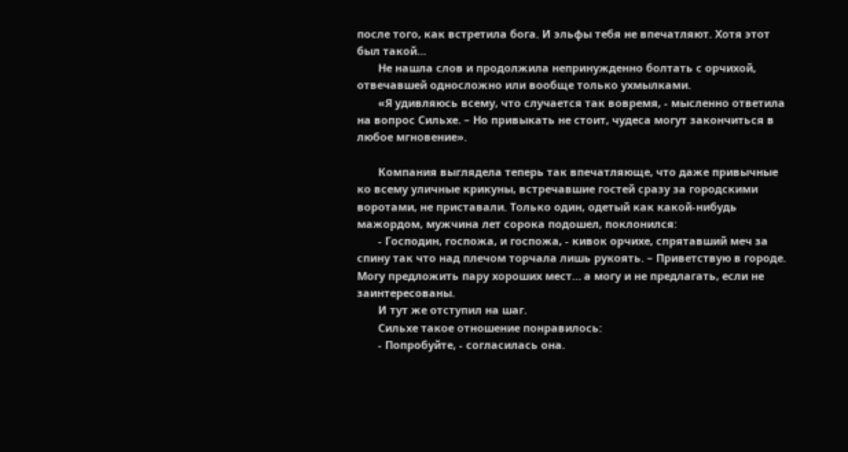после того, как встретила бога. И эльфы тебя не впечатляют. Хотя этот был такой…
       Не нашла слов и продолжила непринужденно болтать с орчихой, отвечавшей односложно или вообще только ухмылками.
       «Я удивляюсь всему, что случается так вовремя, - мысленно ответила на вопрос Сильхе. – Но привыкать не стоит, чудеса могут закончиться в любое мгновение».

       Компания выглядела теперь так впечатляюще, что даже привычные ко всему уличные крикуны, встречавшие гостей сразу за городскими воротами, не приставали. Только один, одетый как какой-нибудь мажордом, мужчина лет сорока подошел, поклонился:
       - Господин, госпожа, и госпожа, - кивок орчихе, спрятавший меч за спину так что над плечом торчала лишь рукоять. – Приветствую в городе. Могу предложить пару хороших мест… а могу и не предлагать, если не заинтересованы.
       И тут же отступил на шаг.
       Сильхе такое отношение понравилось:
       - Попробуйте, - согласилась она.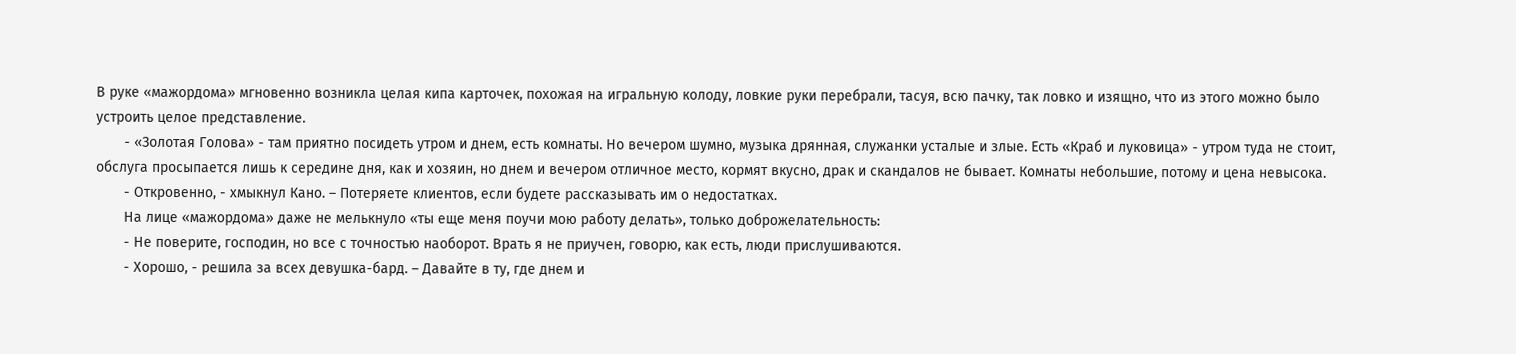В руке «мажордома» мгновенно возникла целая кипа карточек, похожая на игральную колоду, ловкие руки перебрали, тасуя, всю пачку, так ловко и изящно, что из этого можно было устроить целое представление.
       - «Золотая Голова» - там приятно посидеть утром и днем, есть комнаты. Но вечером шумно, музыка дрянная, служанки усталые и злые. Есть «Краб и луковица» - утром туда не стоит, обслуга просыпается лишь к середине дня, как и хозяин, но днем и вечером отличное место, кормят вкусно, драк и скандалов не бывает. Комнаты небольшие, потому и цена невысока.
       - Откровенно, - хмыкнул Кано. – Потеряете клиентов, если будете рассказывать им о недостатках.
       На лице «мажордома» даже не мелькнуло «ты еще меня поучи мою работу делать», только доброжелательность:
       - Не поверите, господин, но все с точностью наоборот. Врать я не приучен, говорю, как есть, люди прислушиваются.
       - Хорошо, - решила за всех девушка-бард. – Давайте в ту, где днем и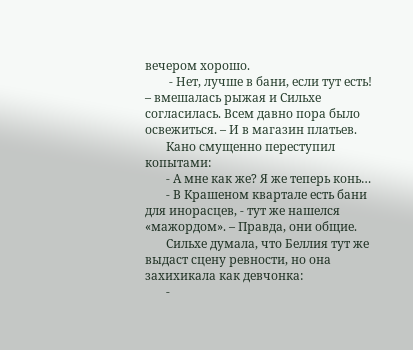вечером хорошо.
        - Нет, лучше в бани, если тут есть! – вмешалась рыжая и Сильхе согласилась. Всем давно пора было освежиться. – И в магазин платьев.
       Кано смущенно переступил копытами:
       - А мне как же? Я же теперь конь…
       - В Крашеном квартале есть бани для инорасцев, - тут же нашелся «мажордом». – Правда, они общие.
       Сильхе думала, что Беллия тут же выдаст сцену ревности, но она захихикала как девчонка:
       -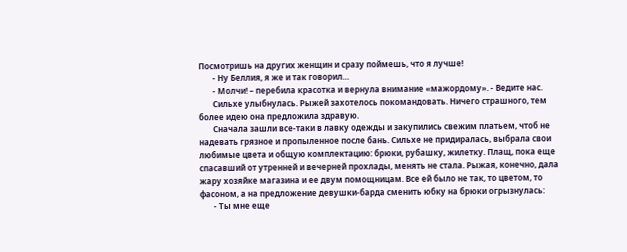Посмотришь на других женщин и сразу поймешь, что я лучше!
       - Ну Беллия, я же и так говорил…
       - Молчи! – перебила красотка и вернула внимание «мажордому». - Ведите нас.
       Сильхе улыбнулась. Рыжей захотелось покомандовать. Ничего страшного, тем более идею она предложила здравую.
       Сначала зашли все-таки в лавку одежды и закупились свежим платьем, чтоб не надевать грязное и пропыленное после бань. Сильхе не придиралась, выбрала свои любимые цвета и общую комплектацию: брюки, рубашку, жилетку. Плащ, пока еще спасавший от утренней и вечерней прохлады, менять не стала. Рыжая, конечно, дала жару хозяйке магазина и ее двум помощницам. Все ей было не так, то цветом, то фасоном, а на предложение девушки-барда сменить юбку на брюки огрызнулась:
       - Ты мне еще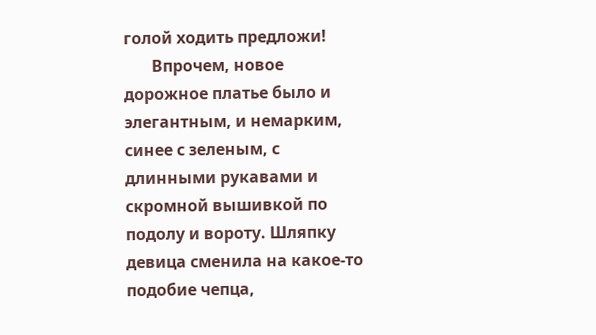голой ходить предложи!
       Впрочем, новое дорожное платье было и элегантным, и немарким, синее с зеленым, с длинными рукавами и скромной вышивкой по подолу и вороту. Шляпку девица сменила на какое-то подобие чепца,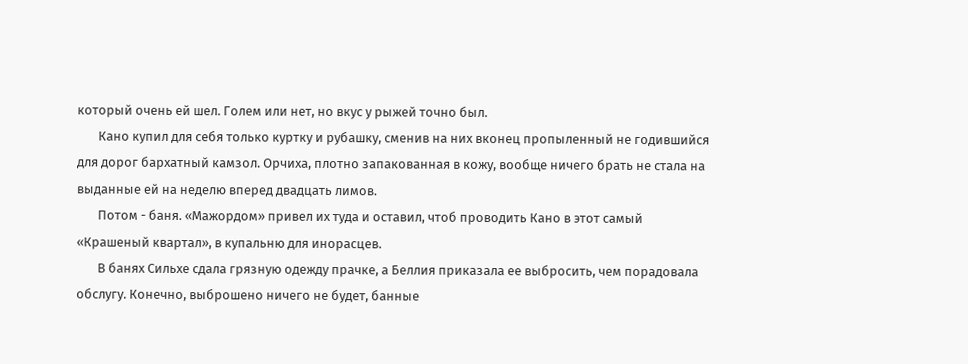который очень ей шел. Голем или нет, но вкус у рыжей точно был.
       Кано купил для себя только куртку и рубашку, сменив на них вконец пропыленный не годившийся для дорог бархатный камзол. Орчиха, плотно запакованная в кожу, вообще ничего брать не стала на выданные ей на неделю вперед двадцать лимов.
       Потом - баня. «Мажордом» привел их туда и оставил, чтоб проводить Кано в этот самый «Крашеный квартал», в купальню для инорасцев.
       В банях Сильхе сдала грязную одежду прачке, а Беллия приказала ее выбросить, чем порадовала обслугу. Конечно, выброшено ничего не будет, банные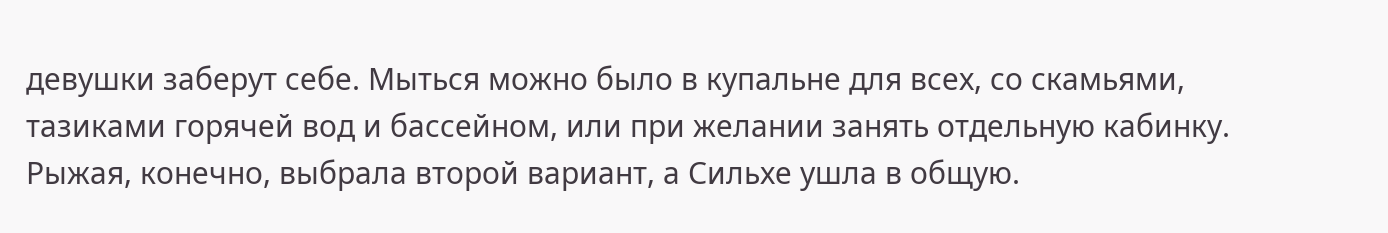девушки заберут себе. Мыться можно было в купальне для всех, со скамьями, тазиками горячей вод и бассейном, или при желании занять отдельную кабинку. Рыжая, конечно, выбрала второй вариант, а Сильхе ушла в общую.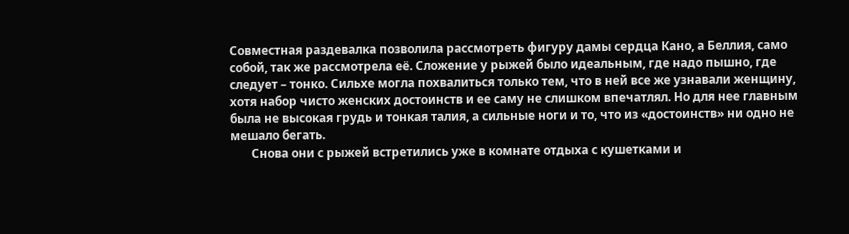Совместная раздевалка позволила рассмотреть фигуру дамы сердца Кано, а Беллия, само собой, так же рассмотрела её. Сложение у рыжей было идеальным, где надо пышно, где следует – тонко. Сильхе могла похвалиться только тем, что в ней все же узнавали женщину, хотя набор чисто женских достоинств и ее саму не слишком впечатлял. Но для нее главным была не высокая грудь и тонкая талия, а сильные ноги и то, что из «достоинств» ни одно не мешало бегать.
       Снова они с рыжей встретились уже в комнате отдыха с кушетками и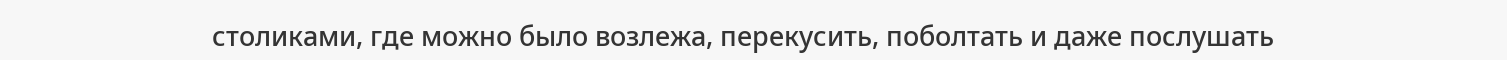столиками, где можно было возлежа, перекусить, поболтать и даже послушать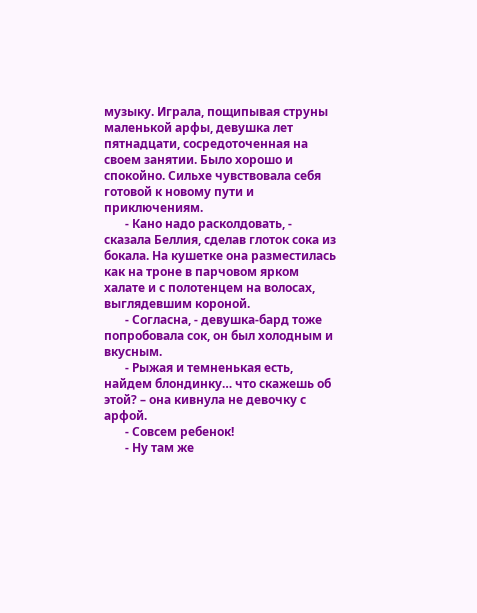музыку. Играла, пощипывая струны маленькой арфы, девушка лет пятнадцати, сосредоточенная на своем занятии. Было хорошо и спокойно. Сильхе чувствовала себя готовой к новому пути и приключениям.
       - Кано надо расколдовать, - сказала Беллия, сделав глоток сока из бокала. На кушетке она разместилась как на троне в парчовом ярком халате и с полотенцем на волосах, выглядевшим короной.
       - Согласна, - девушка-бард тоже попробовала сок, он был холодным и вкусным.
       - Рыжая и темненькая есть, найдем блондинку… что скажешь об этой? – она кивнула не девочку с арфой.
       - Совсем ребенок!
       - Ну там же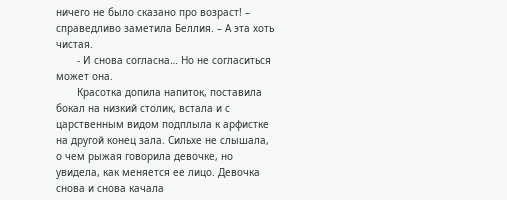ничего не было сказано про возраст! – справедливо заметила Беллия. – А эта хоть чистая.
       - И снова согласна… Но не согласиться может она.
       Красотка допила напиток, поставила бокал на низкий столик, встала и с царственным видом подплыла к арфистке на другой конец зала. Сильхе не слышала, о чем рыжая говорила девочке, но увидела, как меняется ее лицо. Девочка снова и снова качала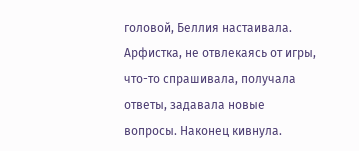головой, Беллия настаивала. Арфистка, не отвлекаясь от игры, что-то спрашивала, получала ответы, задавала новые вопросы. Наконец кивнула.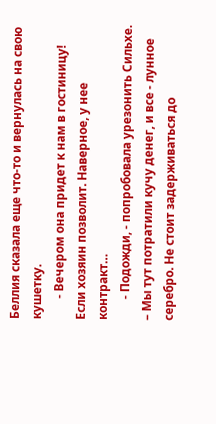Беллия сказала еще что-то и вернулась на свою кушетку.
       - Вечером она придет к нам в гостиницу! Если хозяин позволит. Наверное, у нее контракт…
       - Подожди, - попробовала урезонить Сильхе. – Мы тут потратили кучу денег, и все - лунное серебро. Не стоит задерживаться до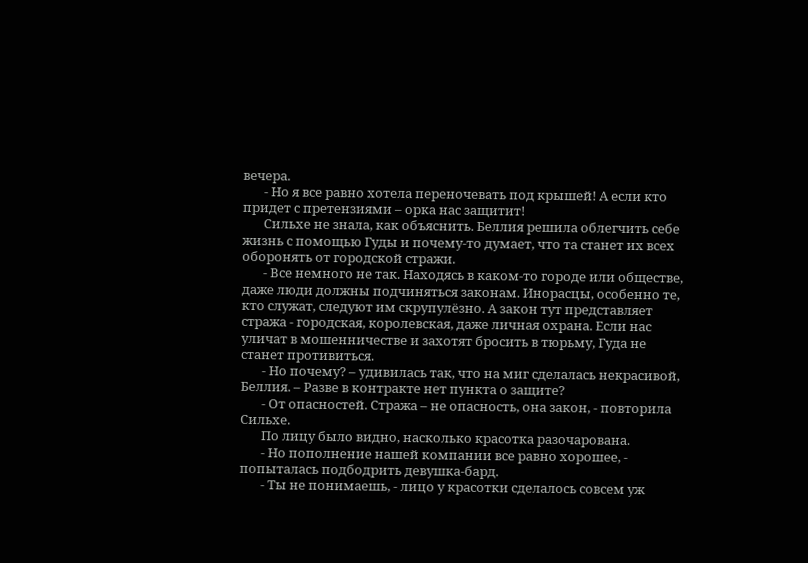вечера.
       - Но я все равно хотела переночевать под крышей! А если кто придет с претензиями – орка нас защитит!
       Сильхе не знала, как объяснить. Беллия решила облегчить себе жизнь с помощью Гуды и почему-то думает, что та станет их всех оборонять от городской стражи.
       - Все немного не так. Находясь в каком-то городе или обществе, даже люди должны подчиняться законам. Инорасцы, особенно те, кто служат, следуют им скрупулёзно. А закон тут представляет стража - городская, королевская, даже личная охрана. Если нас уличат в мошенничестве и захотят бросить в тюрьму, Гуда не станет противиться.
       - Но почему? – удивилась так, что на миг сделалась некрасивой, Беллия. – Разве в контракте нет пункта о защите?
       - От опасностей. Стража – не опасность, она закон, - повторила Сильхе.
       По лицу было видно, насколько красотка разочарована.
       - Но пополнение нашей компании все равно хорошее, - попыталась подбодрить девушка-бард.
       - Ты не понимаешь, - лицо у красотки сделалось совсем уж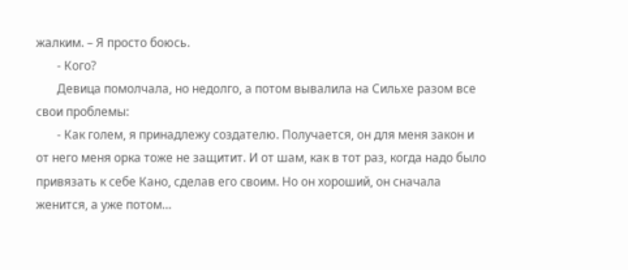жалким. – Я просто боюсь.
       - Кого?
       Девица помолчала, но недолго, а потом вывалила на Сильхе разом все свои проблемы:
       - Как голем, я принадлежу создателю. Получается, он для меня закон и от него меня орка тоже не защитит. И от шам, как в тот раз, когда надо было привязать к себе Кано, сделав его своим. Но он хороший, он сначала женится, а уже потом…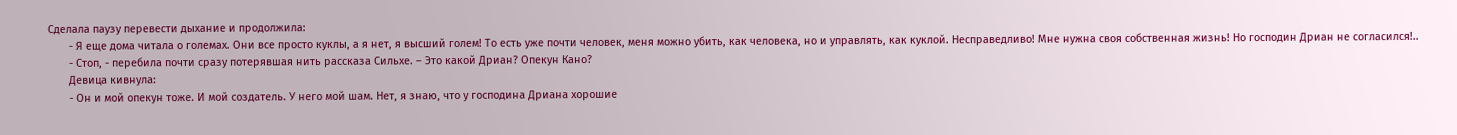Сделала паузу перевести дыхание и продолжила:
       - Я еще дома читала о големах. Они все просто куклы, а я нет, я высший голем! То есть уже почти человек, меня можно убить, как человека, но и управлять, как куклой. Несправедливо! Мне нужна своя собственная жизнь! Но господин Дриан не согласился!..
       - Стоп, - перебила почти сразу потерявшая нить рассказа Сильхе. – Это какой Дриан? Опекун Кано?
       Девица кивнула:
       - Он и мой опекун тоже. И мой создатель. У него мой шам. Нет, я знаю, что у господина Дриана хорошие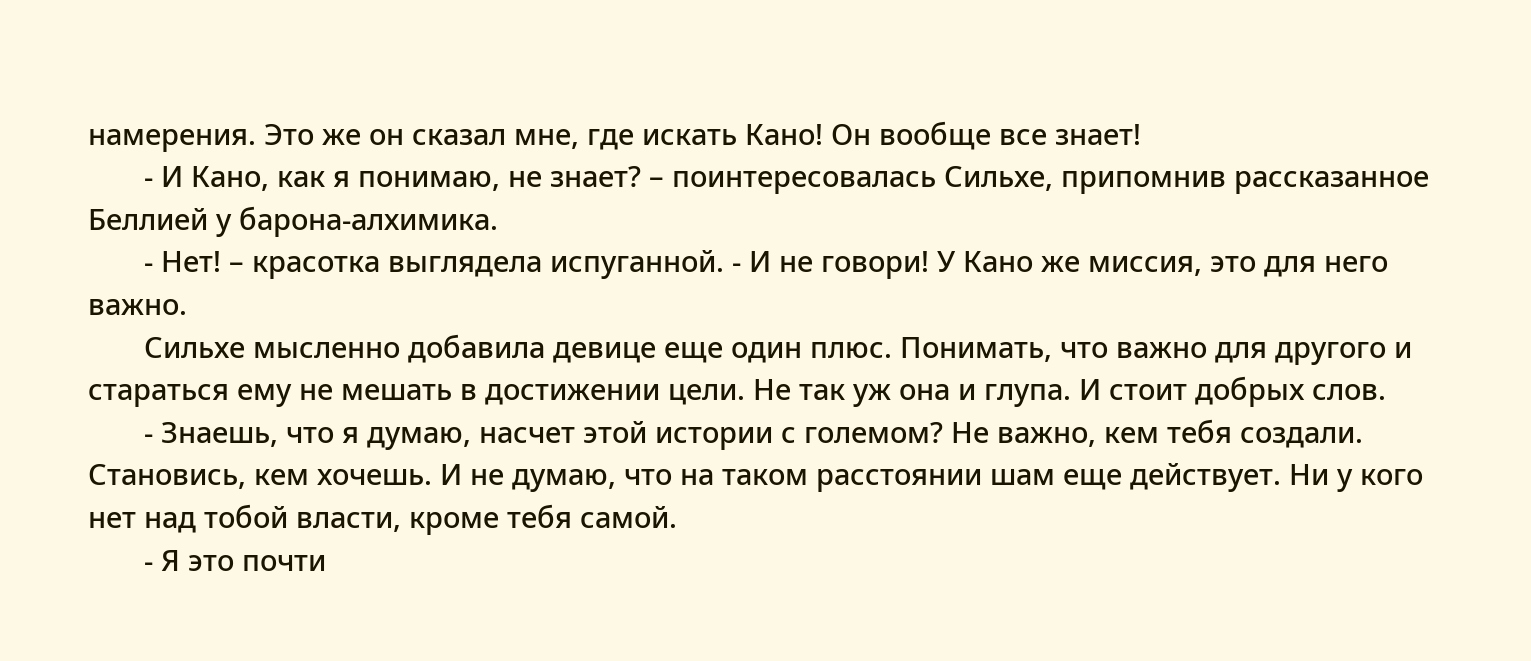намерения. Это же он сказал мне, где искать Кано! Он вообще все знает!
       - И Кано, как я понимаю, не знает? – поинтересовалась Сильхе, припомнив рассказанное Беллией у барона-алхимика.
       - Нет! – красотка выглядела испуганной. - И не говори! У Кано же миссия, это для него важно.
       Сильхе мысленно добавила девице еще один плюс. Понимать, что важно для другого и стараться ему не мешать в достижении цели. Не так уж она и глупа. И стоит добрых слов.
       - Знаешь, что я думаю, насчет этой истории с големом? Не важно, кем тебя создали. Становись, кем хочешь. И не думаю, что на таком расстоянии шам еще действует. Ни у кого нет над тобой власти, кроме тебя самой.
       - Я это почти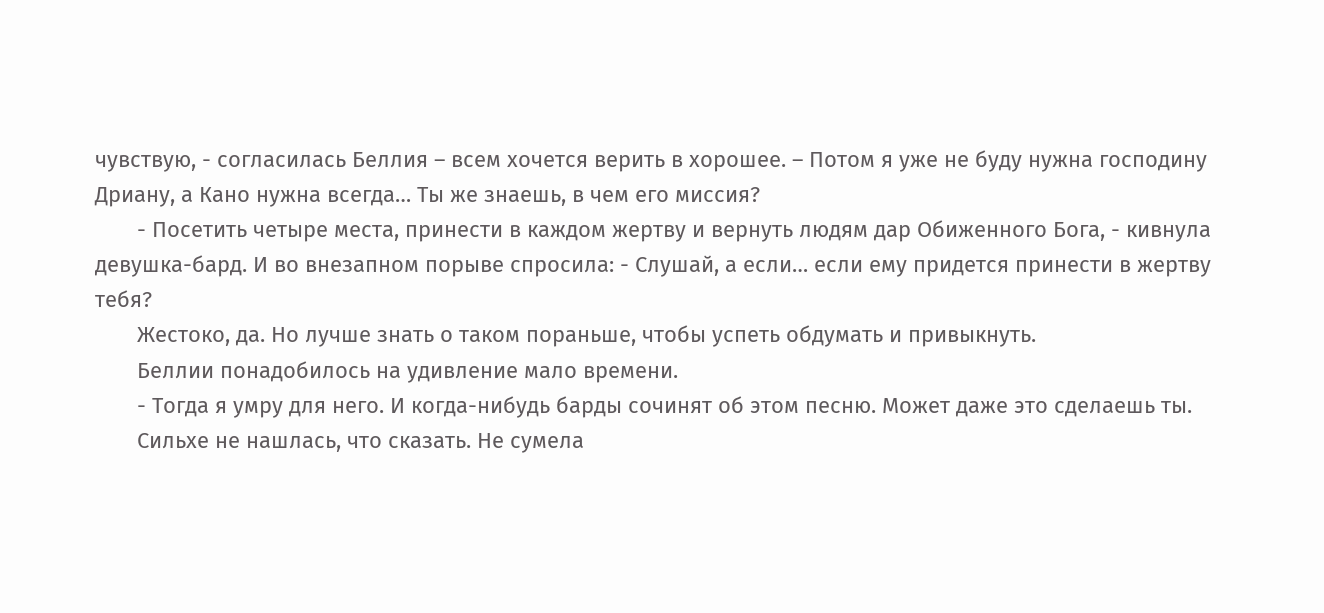чувствую, - согласилась Беллия – всем хочется верить в хорошее. – Потом я уже не буду нужна господину Дриану, а Кано нужна всегда… Ты же знаешь, в чем его миссия?
       - Посетить четыре места, принести в каждом жертву и вернуть людям дар Обиженного Бога, - кивнула девушка-бард. И во внезапном порыве спросила: - Слушай, а если… если ему придется принести в жертву тебя?
       Жестоко, да. Но лучше знать о таком пораньше, чтобы успеть обдумать и привыкнуть.
       Беллии понадобилось на удивление мало времени.
       - Тогда я умру для него. И когда-нибудь барды сочинят об этом песню. Может даже это сделаешь ты.
       Сильхе не нашлась, что сказать. Не сумела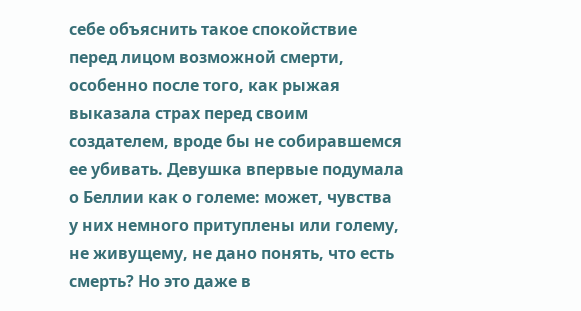себе объяснить такое спокойствие перед лицом возможной смерти, особенно после того, как рыжая выказала страх перед своим создателем, вроде бы не собиравшемся ее убивать. Девушка впервые подумала о Беллии как о големе: может, чувства у них немного притуплены или голему, не живущему, не дано понять, что есть смерть? Но это даже в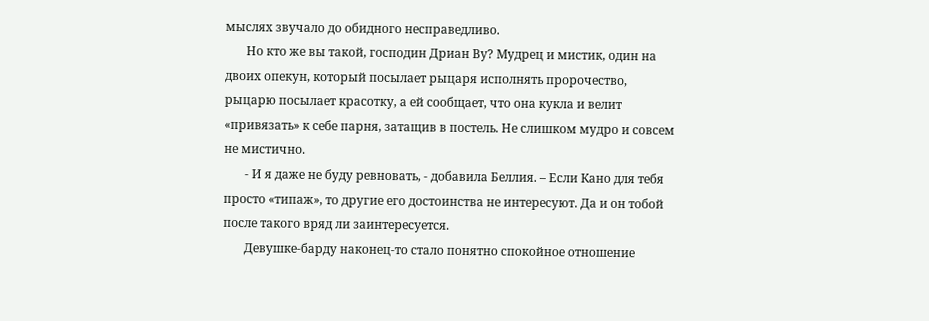мыслях звучало до обидного несправедливо.
       Но кто же вы такой, господин Дриан Ву? Мудрец и мистик, один на двоих опекун, который посылает рыцаря исполнять пророчество, рыцарю посылает красотку, а ей сообщает, что она кукла и велит «привязать» к себе парня, затащив в постель. Не слишком мудро и совсем не мистично.
       - И я даже не буду ревновать, - добавила Беллия. – Если Кано для тебя просто «типаж», то другие его достоинства не интересуют. Да и он тобой после такого вряд ли заинтересуется.
       Девушке-барду наконец-то стало понятно спокойное отношение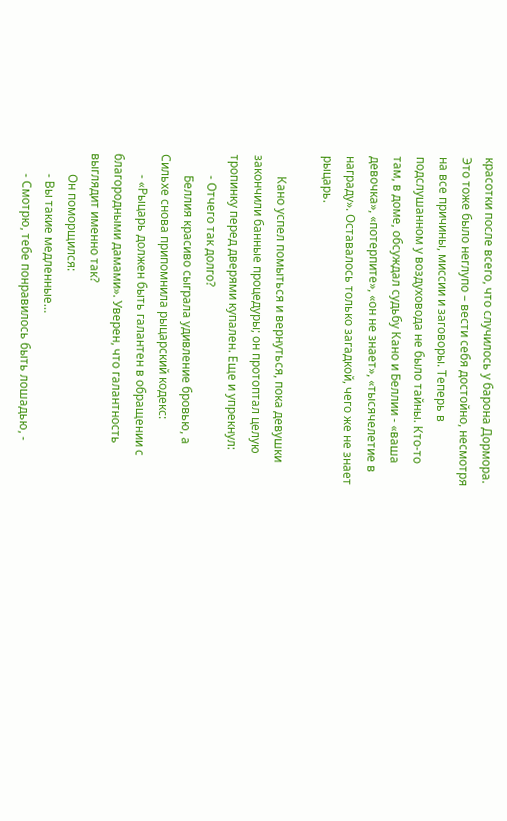красотки после всего, что случилось у барона Дормора. Это тоже было неглупо – вести себя достойно, несмотря на все причины, миссии и заговоры. Теперь в подслушанном у воздуховода не было тайны. Кто-то там, в доме, обсуждал судьбу Кано и Беллии - «ваша девочка», «потерпите», «он не знает», «тысячелетие в награду». Оставалось только загадкой, чего же не знает рыцарь.

       Кано успел помыться и вернуться, пока девушки закончили банные процедуры; он протоптал целую тропинку перед дверями купален. Еще и упрекнул:
       - Отчего так долго?
       Беллия красиво сыграла удивление бровью, а Сильхе снова припомнила рыцарский кодекс:
       - «Рыцарь должен быть галантен в обращении с благородными дамами». Уверен, что галантность выглядит именно так?
       Он поморщился:
       - Вы такие медленные…
       - Смотрю, тебе понравилось быть лошадью, -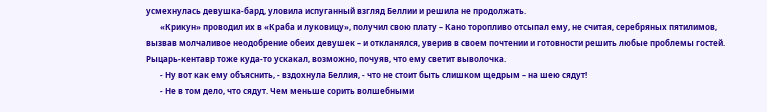усмехнулась девушка-бард, уловила испуганный взгляд Беллии и решила не продолжать.
       «Крикун» проводил их в «Краба и луковицу», получил свою плату – Кано торопливо отсыпал ему, не считая, серебряных пятилимов, вызвав молчаливое неодобрение обеих девушек – и откланялся, уверив в своем почтении и готовности решить любые проблемы гостей. Рыцарь-кентавр тоже куда-то ускакал, возможно, почуяв, что ему светит выволочка.
       - Ну вот как ему объяснить, - вздохнула Беллия, - что не стоит быть слишком щедрым – на шею сядут!
       - Не в том дело, что сядут. Чем меньше сорить волшебными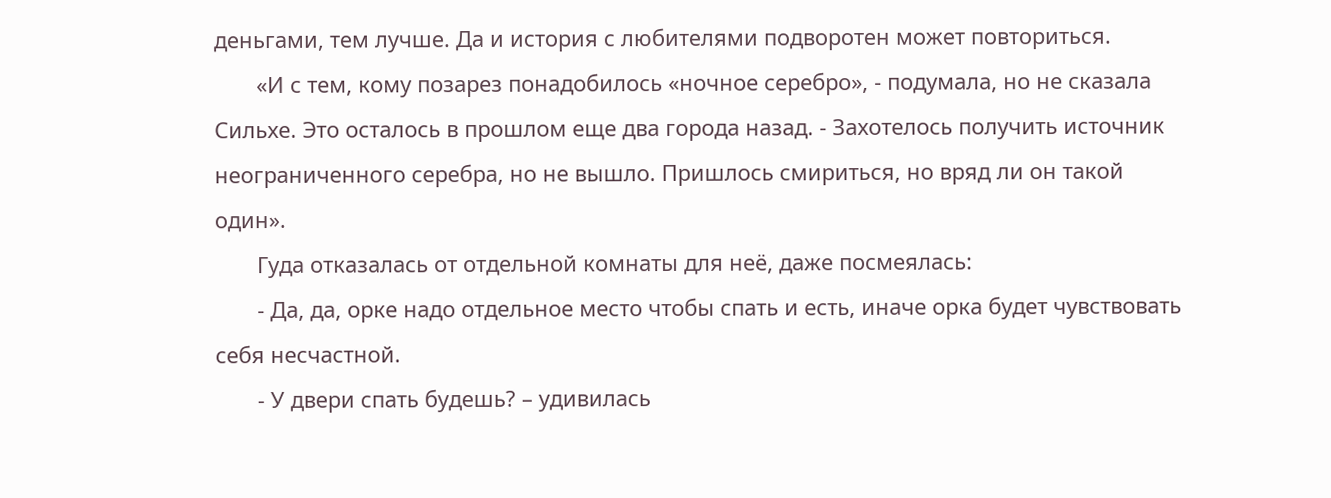деньгами, тем лучше. Да и история с любителями подворотен может повториться.
       «И с тем, кому позарез понадобилось «ночное серебро», - подумала, но не сказала Сильхе. Это осталось в прошлом еще два города назад. - Захотелось получить источник неограниченного серебра, но не вышло. Пришлось смириться, но вряд ли он такой один».
       Гуда отказалась от отдельной комнаты для неё, даже посмеялась:
       - Да, да, орке надо отдельное место чтобы спать и есть, иначе орка будет чувствовать себя несчастной.
       - У двери спать будешь? – удивилась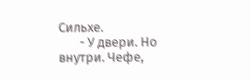Сильхе.
       - У двери. Но внутри. Чефе,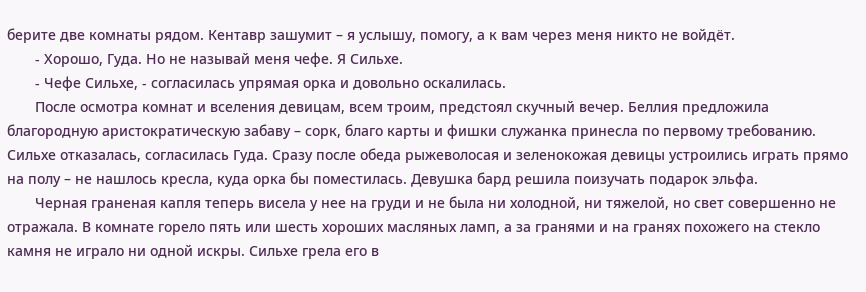берите две комнаты рядом. Кентавр зашумит – я услышу, помогу, а к вам через меня никто не войдёт.
       - Хорошо, Гуда. Но не называй меня чефе. Я Сильхе.
       - Чефе Сильхе, - согласилась упрямая орка и довольно оскалилась.
       После осмотра комнат и вселения девицам, всем троим, предстоял скучный вечер. Беллия предложила благородную аристократическую забаву – сорк, благо карты и фишки служанка принесла по первому требованию. Сильхе отказалась, согласилась Гуда. Сразу после обеда рыжеволосая и зеленокожая девицы устроились играть прямо на полу – не нашлось кресла, куда орка бы поместилась. Девушка бард решила поизучать подарок эльфа.
       Черная граненая капля теперь висела у нее на груди и не была ни холодной, ни тяжелой, но свет совершенно не отражала. В комнате горело пять или шесть хороших масляных ламп, а за гранями и на гранях похожего на стекло камня не играло ни одной искры. Сильхе грела его в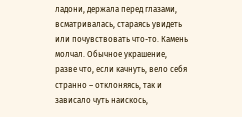ладони, держала перед глазами, всматривалась, стараясь увидеть или почувствовать что-то. Камень молчал. Обычное украшение, разве что, если качнуть, вело себя странно – отклоняясь, так и зависало чуть наискось,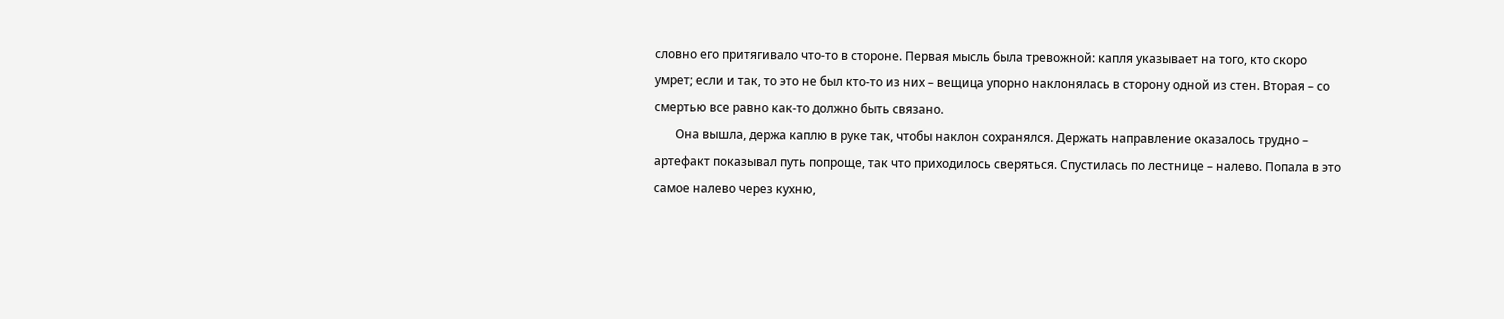словно его притягивало что-то в стороне. Первая мысль была тревожной: капля указывает на того, кто скоро умрет; если и так, то это не был кто-то из них – вещица упорно наклонялась в сторону одной из стен. Вторая – со смертью все равно как-то должно быть связано.
       Она вышла, держа каплю в руке так, чтобы наклон сохранялся. Держать направление оказалось трудно – артефакт показывал путь попроще, так что приходилось сверяться. Спустилась по лестнице – налево. Попала в это самое налево через кухню,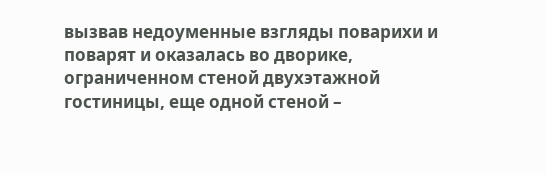вызвав недоуменные взгляды поварихи и поварят и оказалась во дворике, ограниченном стеной двухэтажной гостиницы, еще одной стеной –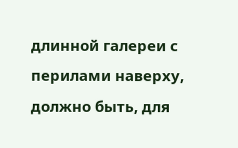длинной галереи с перилами наверху, должно быть, для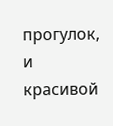прогулок, и красивой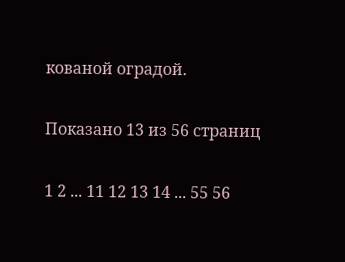кованой оградой.

Показано 13 из 56 страниц

1 2 ... 11 12 13 14 ... 55 56